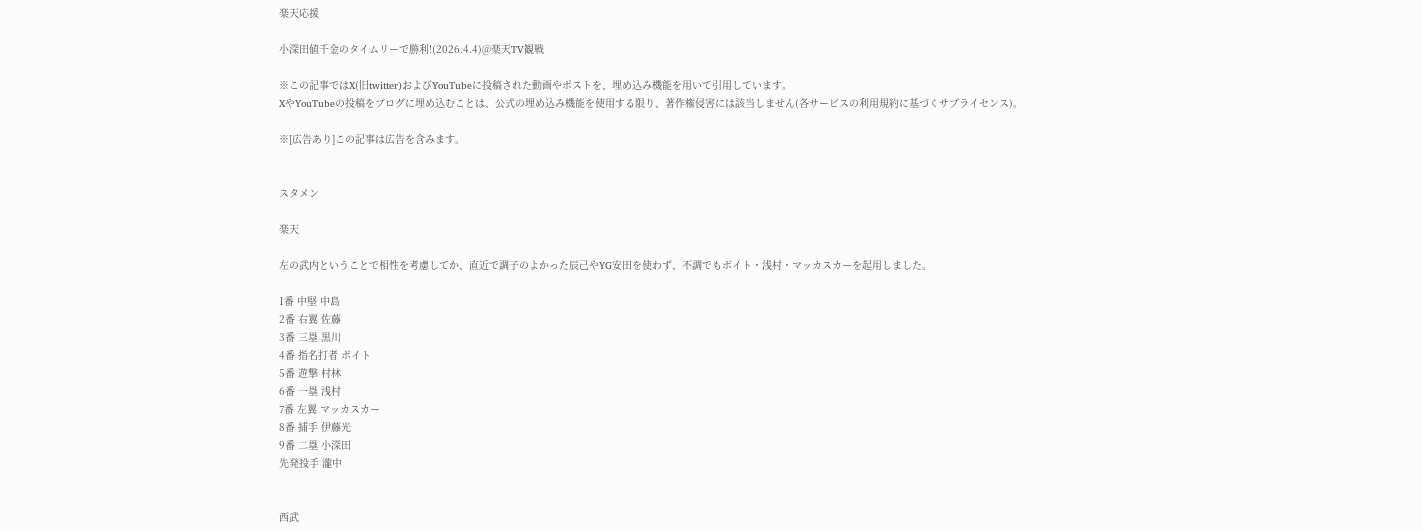楽天応援

小深田値千金のタイムリーで勝利!(2026.4.4)@楽天TV観戦

※この記事ではX(旧twitter)およびYouTubeに投稿された動画やポストを、埋め込み機能を用いて引用しています。
XやYouTubeの投稿をブログに埋め込むことは、公式の埋め込み機能を使用する限り、著作権侵害には該当しません(各サービスの利用規約に基づくサブライセンス)。

※[広告あり]この記事は広告を含みます。


スタメン

楽天

左の武内ということで相性を考慮してか、直近で調子のよかった辰己やYG安田を使わず、不調でもボイト・浅村・マッカスカーを起用しました。

1番 中堅 中島
2番 右翼 佐藤
3番 三塁 黒川
4番 指名打者 ボイト
5番 遊撃 村林
6番 一塁 浅村
7番 左翼 マッカスカー
8番 捕手 伊藤光
9番 二塁 小深田
先発投手 瀧中


西武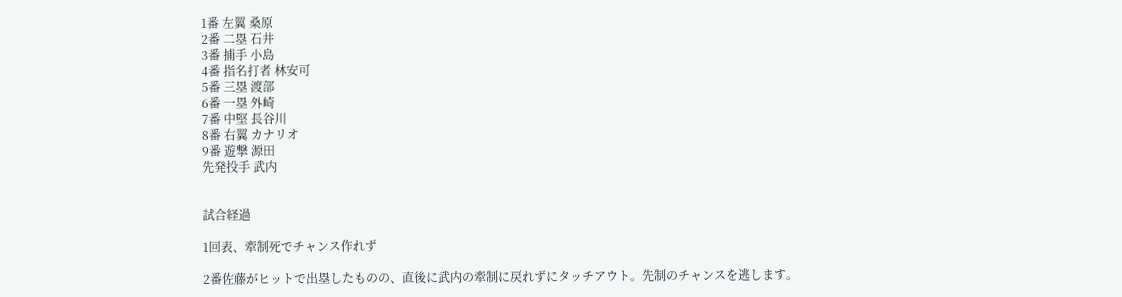1番 左翼 桑原
2番 二塁 石井
3番 捕手 小島
4番 指名打者 林安可
5番 三塁 渡部
6番 一塁 外崎
7番 中堅 長谷川
8番 右翼 カナリオ
9番 遊撃 源田
先発投手 武内


試合経過

1回表、牽制死でチャンス作れず

2番佐藤がヒットで出塁したものの、直後に武内の牽制に戻れずにタッチアウト。先制のチャンスを逃します。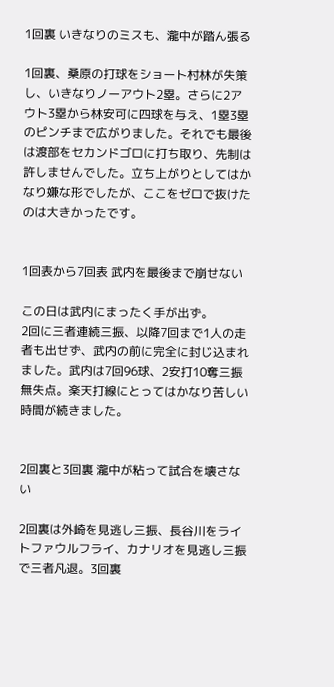1回裏 いきなりのミスも、瀧中が踏ん張る

1回裏、桑原の打球をショート村林が失策し、いきなりノーアウト2塁。さらに2アウト3塁から林安可に四球を与え、1塁3塁のピンチまで広がりました。それでも最後は渡部をセカンドゴロに打ち取り、先制は許しませんでした。立ち上がりとしてはかなり嫌な形でしたが、ここをゼロで抜けたのは大きかったです。


1回表から7回表 武内を最後まで崩せない

この日は武内にまったく手が出ず。
2回に三者連続三振、以降7回まで1人の走者も出せず、武内の前に完全に封じ込まれました。武内は7回96球、2安打10奪三振無失点。楽天打線にとってはかなり苦しい時間が続きました。


2回裏と3回裏 瀧中が粘って試合を壊さない

2回裏は外崎を見逃し三振、長谷川をライトファウルフライ、カナリオを見逃し三振で三者凡退。3回裏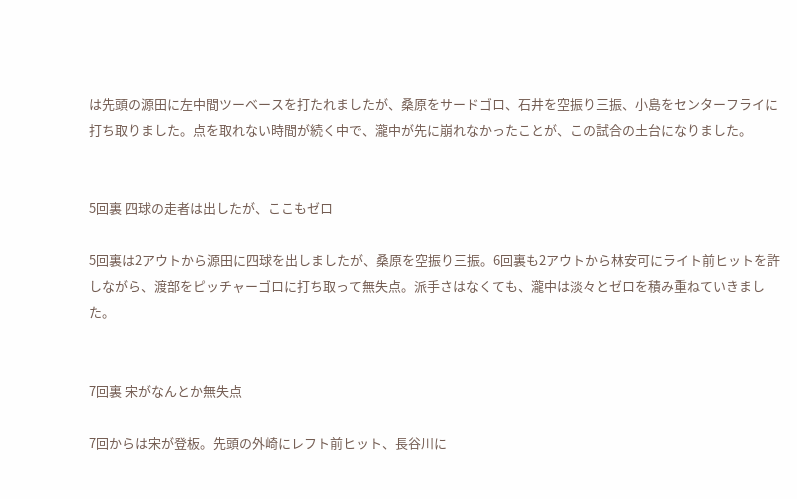は先頭の源田に左中間ツーベースを打たれましたが、桑原をサードゴロ、石井を空振り三振、小島をセンターフライに打ち取りました。点を取れない時間が続く中で、瀧中が先に崩れなかったことが、この試合の土台になりました。


5回裏 四球の走者は出したが、ここもゼロ

5回裏は2アウトから源田に四球を出しましたが、桑原を空振り三振。6回裏も2アウトから林安可にライト前ヒットを許しながら、渡部をピッチャーゴロに打ち取って無失点。派手さはなくても、瀧中は淡々とゼロを積み重ねていきました。


7回裏 宋がなんとか無失点

7回からは宋が登板。先頭の外崎にレフト前ヒット、長谷川に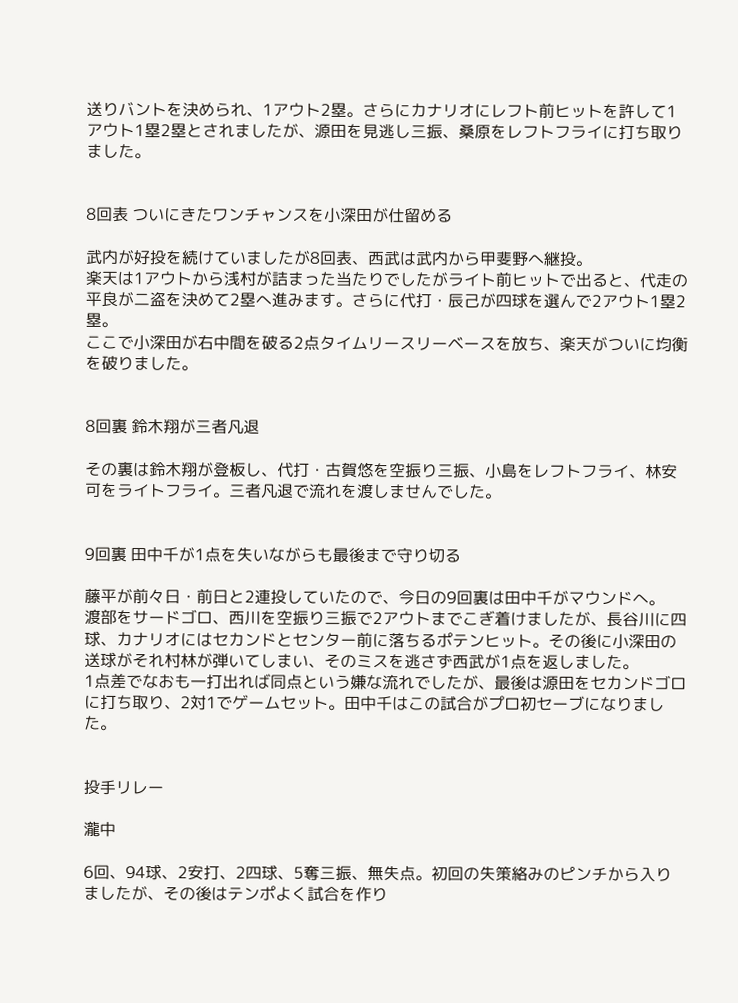送りバントを決められ、1アウト2塁。さらにカナリオにレフト前ヒットを許して1アウト1塁2塁とされましたが、源田を見逃し三振、桑原をレフトフライに打ち取りました。


8回表 ついにきたワンチャンスを小深田が仕留める

武内が好投を続けていましたが8回表、西武は武内から甲斐野へ継投。
楽天は1アウトから浅村が詰まった当たりでしたがライト前ヒットで出ると、代走の平良が二盗を決めて2塁へ進みます。さらに代打・辰己が四球を選んで2アウト1塁2塁。
ここで小深田が右中間を破る2点タイムリースリーベースを放ち、楽天がついに均衡を破りました。


8回裏 鈴木翔が三者凡退

その裏は鈴木翔が登板し、代打・古賀悠を空振り三振、小島をレフトフライ、林安可をライトフライ。三者凡退で流れを渡しませんでした。


9回裏 田中千が1点を失いながらも最後まで守り切る

藤平が前々日・前日と2連投していたので、今日の9回裏は田中千がマウンドへ。
渡部をサードゴロ、西川を空振り三振で2アウトまでこぎ着けましたが、長谷川に四球、カナリオにはセカンドとセンター前に落ちるポテンヒット。その後に小深田の送球がそれ村林が弾いてしまい、そのミスを逃さず西武が1点を返しました。
1点差でなおも一打出れば同点という嫌な流れでしたが、最後は源田をセカンドゴロに打ち取り、2対1でゲームセット。田中千はこの試合がプロ初セーブになりました。


投手リレー

瀧中

6回、94球、2安打、2四球、5奪三振、無失点。初回の失策絡みのピンチから入りましたが、その後はテンポよく試合を作り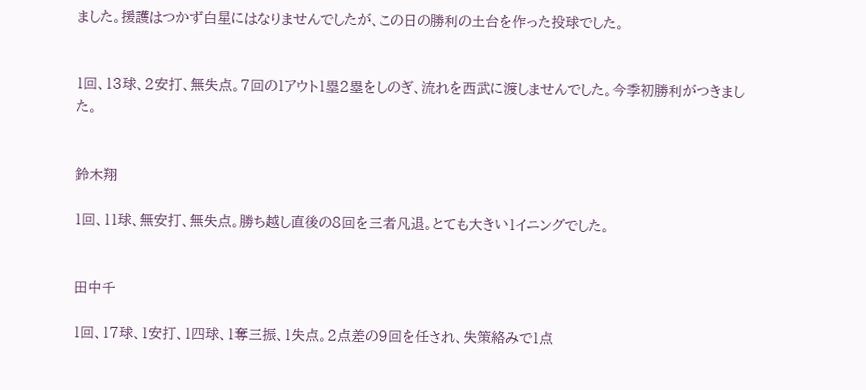ました。援護はつかず白星にはなりませんでしたが、この日の勝利の土台を作った投球でした。


1回、13球、2安打、無失点。7回の1アウト1塁2塁をしのぎ、流れを西武に渡しませんでした。今季初勝利がつきました。


鈴木翔

1回、11球、無安打、無失点。勝ち越し直後の8回を三者凡退。とても大きい1イニングでした。


田中千

1回、17球、1安打、1四球、1奪三振、1失点。2点差の9回を任され、失策絡みで1点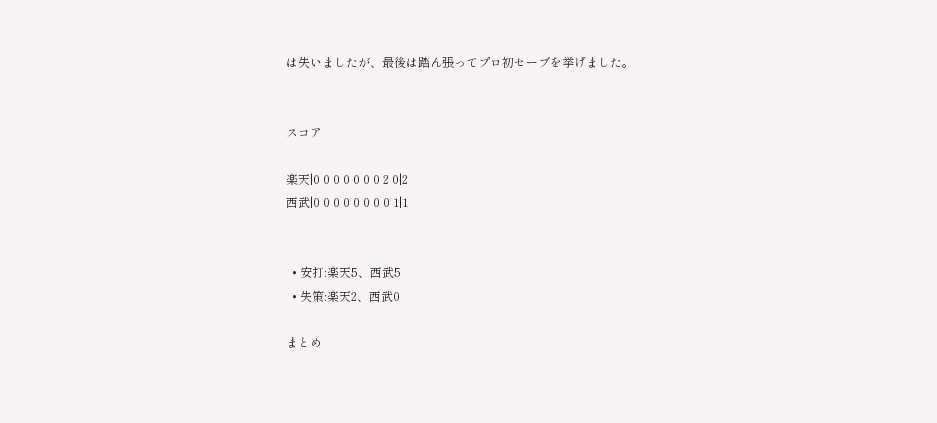は失いましたが、最後は踏ん張ってプロ初セーブを挙げました。


スコア

楽天|0 0 0 0 0 0 0 2 0|2
西武|0 0 0 0 0 0 0 0 1|1


  • 安打:楽天5、西武5
  • 失策:楽天2、西武0

まとめ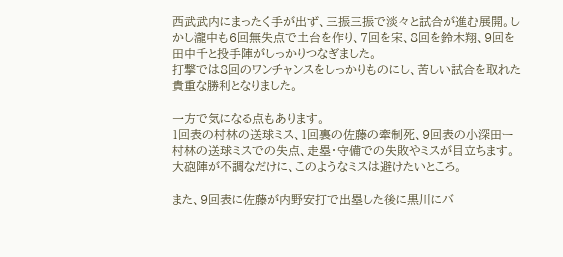西武武内にまったく手が出ず、三振三振で淡々と試合が進む展開。しかし瀧中も6回無失点で土台を作り、7回を宋、8回を鈴木翔、9回を田中千と投手陣がしっかりつなぎました。
打撃では8回のワンチャンスをしっかりものにし、苦しい試合を取れた貴重な勝利となりました。

一方で気になる点もあります。
1回表の村林の送球ミス、1回裏の佐藤の牽制死、9回表の小深田ー村林の送球ミスでの失点、走塁・守備での失敗やミスが目立ちます。
大砲陣が不調なだけに、このようなミスは避けたいところ。

また、9回表に佐藤が内野安打で出塁した後に黒川にバ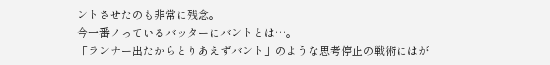ントさせたのも非常に残念。
今一番ノっているバッターにバントとは…。
「ランナー出たからとりあえずバント」のような思考停止の戦術にはが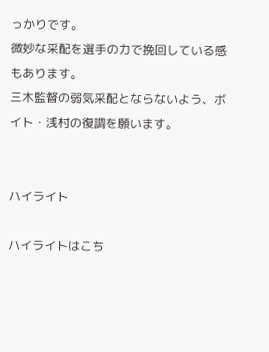っかりです。
微妙な采配を選手の力で挽回している感もあります。
三木監督の弱気采配とならないよう、ボイト・浅村の復調を願います。


ハイライト

ハイライトはこち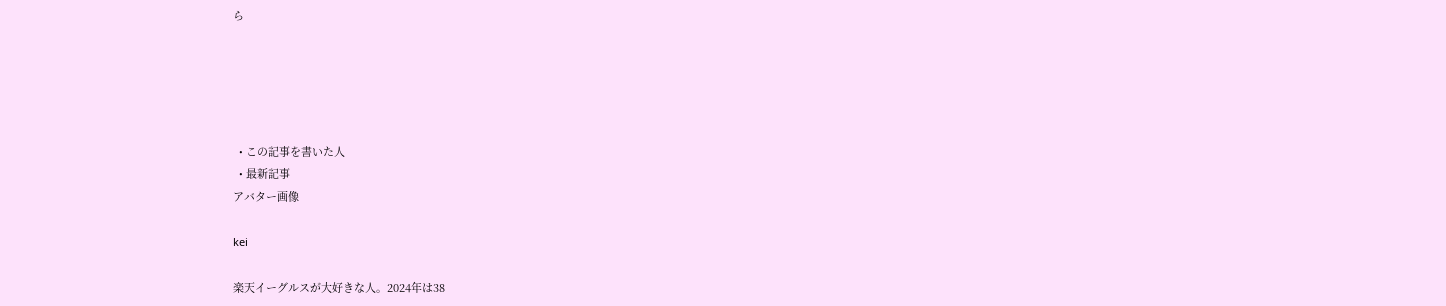ら





  • この記事を書いた人
  • 最新記事
アバター画像

kei

楽天イーグルスが大好きな人。2024年は38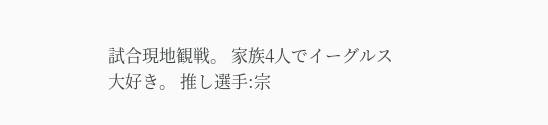試合現地観戦。 家族4人でイーグルス大好き。 推し選手:宗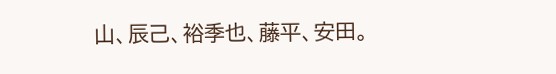山、辰己、裕季也、藤平、安田。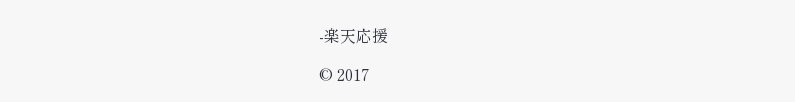-楽天応援

© 2017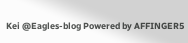Kei @Eagles-blog Powered by AFFINGER5